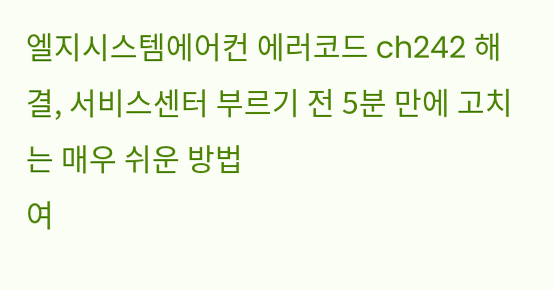엘지시스템에어컨 에러코드 ch242 해결, 서비스센터 부르기 전 5분 만에 고치는 매우 쉬운 방법
여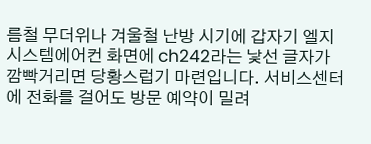름철 무더위나 겨울철 난방 시기에 갑자기 엘지시스템에어컨 화면에 ch242라는 낯선 글자가 깜빡거리면 당황스럽기 마련입니다. 서비스센터에 전화를 걸어도 방문 예약이 밀려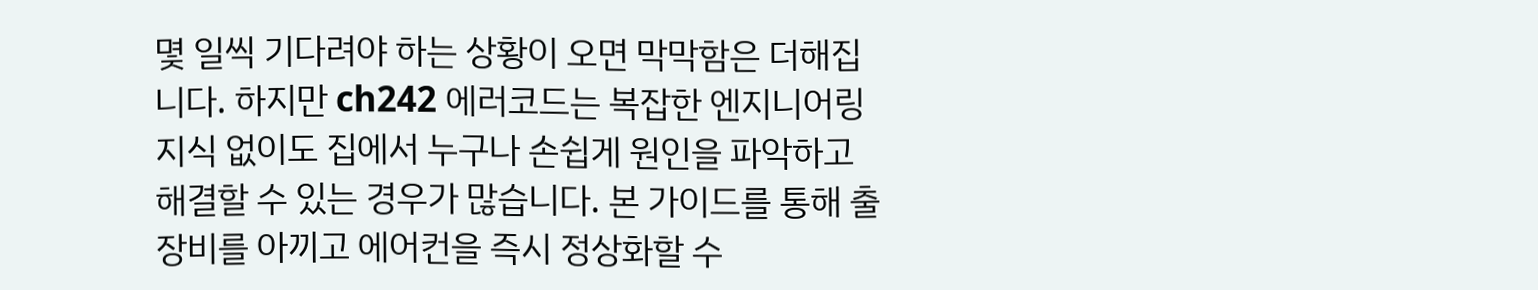몇 일씩 기다려야 하는 상황이 오면 막막함은 더해집니다. 하지만 ch242 에러코드는 복잡한 엔지니어링 지식 없이도 집에서 누구나 손쉽게 원인을 파악하고 해결할 수 있는 경우가 많습니다. 본 가이드를 통해 출장비를 아끼고 에어컨을 즉시 정상화할 수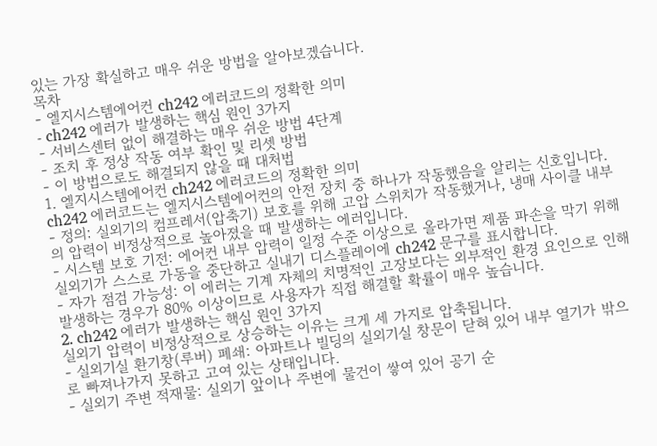있는 가장 확실하고 매우 쉬운 방법을 알아보겠습니다.
목차
- 엘지시스템에어컨 ch242 에러코드의 정확한 의미
- ch242 에러가 발생하는 핵심 원인 3가지
- 서비스센터 없이 해결하는 매우 쉬운 방법 4단계
- 조치 후 정상 작동 여부 확인 및 리셋 방법
- 이 방법으로도 해결되지 않을 때 대처법
1. 엘지시스템에어컨 ch242 에러코드의 정확한 의미
ch242 에러코드는 엘지시스템에어컨의 안전 장치 중 하나가 작동했음을 알리는 신호입니다.
- 정의: 실외기의 컴프레서(압축기) 보호를 위해 고압 스위치가 작동했거나, 냉매 사이클 내부의 압력이 비정상적으로 높아졌을 때 발생하는 에러입니다.
- 시스템 보호 기전: 에어컨 내부 압력이 일정 수준 이상으로 올라가면 제품 파손을 막기 위해 실외기가 스스로 가동을 중단하고 실내기 디스플레이에 ch242 문구를 표시합니다.
- 자가 점검 가능성: 이 에러는 기계 자체의 치명적인 고장보다는 외부적인 환경 요인으로 인해 발생하는 경우가 80% 이상이므로 사용자가 직접 해결할 확률이 매우 높습니다.
2. ch242 에러가 발생하는 핵심 원인 3가지
실외기 압력이 비정상적으로 상승하는 이유는 크게 세 가지로 압축됩니다.
- 실외기실 환기창(루버) 폐쇄: 아파트나 빌딩의 실외기실 창문이 닫혀 있어 내부 열기가 밖으로 빠져나가지 못하고 고여 있는 상태입니다.
- 실외기 주변 적재물: 실외기 앞이나 주변에 물건이 쌓여 있어 공기 순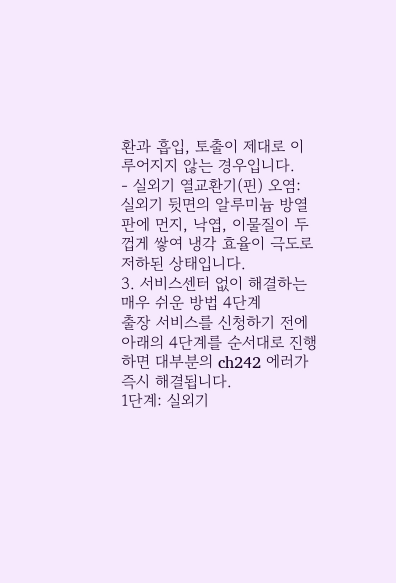환과 흡입, 토출이 제대로 이루어지지 않는 경우입니다.
- 실외기 열교환기(핀) 오염: 실외기 뒷면의 알루미늄 방열판에 먼지, 낙엽, 이물질이 두껍게 쌓여 냉각 효율이 극도로 저하된 상태입니다.
3. 서비스센터 없이 해결하는 매우 쉬운 방법 4단계
출장 서비스를 신청하기 전에 아래의 4단계를 순서대로 진행하면 대부분의 ch242 에러가 즉시 해결됩니다.
1단계: 실외기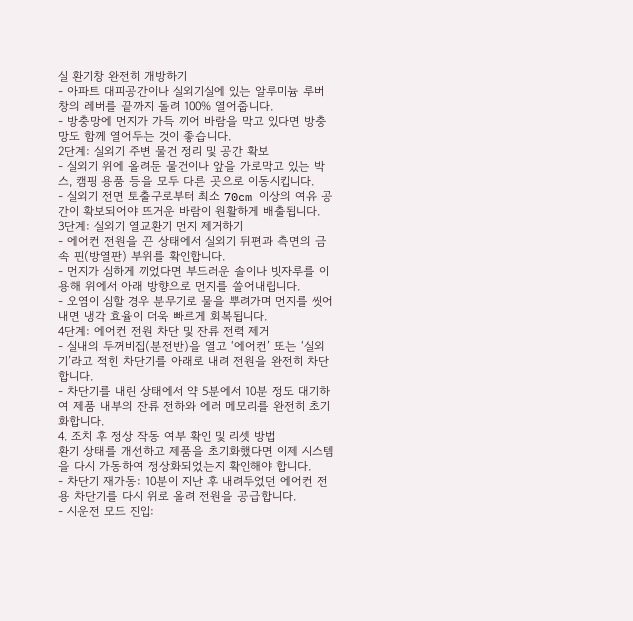실 환기창 완전히 개방하기
- 아파트 대피공간이나 실외기실에 있는 알루미늄 루버창의 레버를 끝까지 돌려 100% 열어줍니다.
- 방충망에 먼지가 가득 끼어 바람을 막고 있다면 방충망도 함께 열어두는 것이 좋습니다.
2단계: 실외기 주변 물건 정리 및 공간 확보
- 실외기 위에 올려둔 물건이나 앞을 가로막고 있는 박스, 캠핑 용품 등을 모두 다른 곳으로 이동시킵니다.
- 실외기 전면 토출구로부터 최소 70cm 이상의 여유 공간이 확보되어야 뜨거운 바람이 원활하게 배출됩니다.
3단계: 실외기 열교환기 먼지 제거하기
- 에어컨 전원을 끈 상태에서 실외기 뒤편과 측면의 금속 핀(방열판) 부위를 확인합니다.
- 먼지가 심하게 끼었다면 부드러운 솔이나 빗자루를 이용해 위에서 아래 방향으로 먼지를 쓸어내립니다.
- 오염이 심할 경우 분무기로 물을 뿌려가며 먼지를 씻어내면 냉각 효율이 더욱 빠르게 회복됩니다.
4단계: 에어컨 전원 차단 및 잔류 전력 제거
- 실내의 두꺼비집(분전반)을 열고 ‘에어컨’ 또는 ‘실외기’라고 적힌 차단기를 아래로 내려 전원을 완전히 차단합니다.
- 차단기를 내린 상태에서 약 5분에서 10분 정도 대기하여 제품 내부의 잔류 전하와 에러 메모리를 완전히 초기화합니다.
4. 조치 후 정상 작동 여부 확인 및 리셋 방법
환기 상태를 개선하고 제품을 초기화했다면 이제 시스템을 다시 가동하여 정상화되었는지 확인해야 합니다.
- 차단기 재가동: 10분이 지난 후 내려두었던 에어컨 전용 차단기를 다시 위로 올려 전원을 공급합니다.
- 시운전 모드 진입: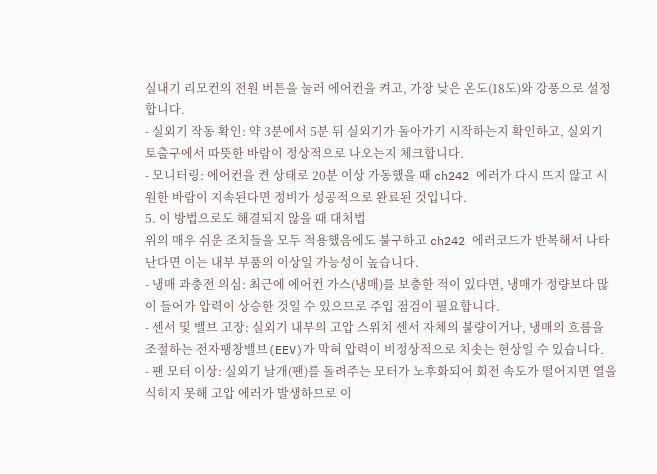실내기 리모컨의 전원 버튼을 눌러 에어컨을 켜고, 가장 낮은 온도(18도)와 강풍으로 설정합니다.
- 실외기 작동 확인: 약 3분에서 5분 뒤 실외기가 돌아가기 시작하는지 확인하고, 실외기 토출구에서 따뜻한 바람이 정상적으로 나오는지 체크합니다.
- 모니터링: 에어컨을 켠 상태로 20분 이상 가동했을 때 ch242 에러가 다시 뜨지 않고 시원한 바람이 지속된다면 정비가 성공적으로 완료된 것입니다.
5. 이 방법으로도 해결되지 않을 때 대처법
위의 매우 쉬운 조치들을 모두 적용했음에도 불구하고 ch242 에러코드가 반복해서 나타난다면 이는 내부 부품의 이상일 가능성이 높습니다.
- 냉매 과충전 의심: 최근에 에어컨 가스(냉매)를 보충한 적이 있다면, 냉매가 정량보다 많이 들어가 압력이 상승한 것일 수 있으므로 주입 점검이 필요합니다.
- 센서 및 밸브 고장: 실외기 내부의 고압 스위치 센서 자체의 불량이거나, 냉매의 흐름을 조절하는 전자팽창밸브(EEV)가 막혀 압력이 비정상적으로 치솟는 현상일 수 있습니다.
- 팬 모터 이상: 실외기 날개(팬)를 돌려주는 모터가 노후화되어 회전 속도가 떨어지면 열을 식히지 못해 고압 에러가 발생하므로 이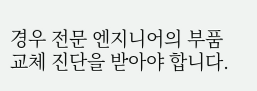경우 전문 엔지니어의 부품 교체 진단을 받아야 합니다.